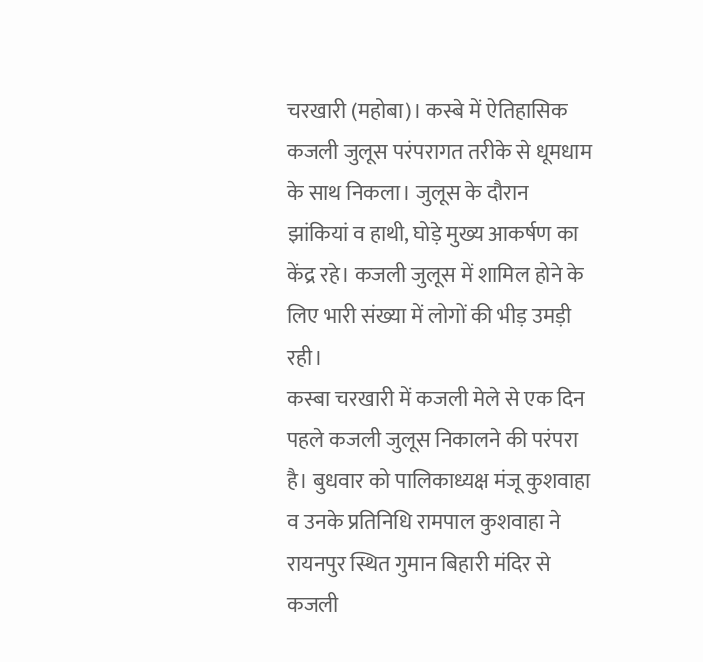चरखारी (महोबा)। कस्बे में ऐतिहासिक कजली जुलूस परंपरागत तरीके से धूमधाम के साथ निकला। जुलूस के दौरान झांकियां व हाथी, घोड़े मुख्य आकर्षण का केंद्र रहे। कजली जुलूस में शामिल होने के लिए भारी संख्या में लोगों की भीड़ उमड़ी रही।
कस्बा चरखारी में कजली मेले से एक दिन पहले कजली जुलूस निकालने की परंपरा है। बुधवार को पालिकाध्यक्ष मंजू कुशवाहा व उनके प्रतिनिधि रामपाल कुशवाहा ने रायनपुर स्थित गुमान बिहारी मंदिर से कजली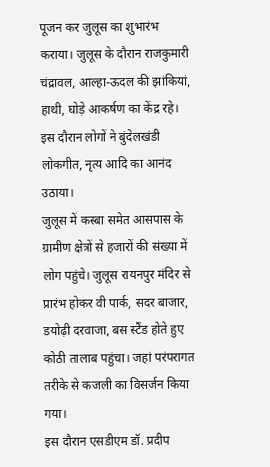पूजन कर जुलूस का शुभारंभ कराया। जुलूस के दौरान राजकुमारी चंद्रावल, आल्हा-ऊदल की झांकियां, हाथी, घोड़े आकर्षण का केंद्र रहे। इस दौरान लोगों ने बुंदेलखंडी लोकगीत, नृत्य आदि का आनंद उठाया।
जुलूस में कस्बा समेत आसपास के ग्रामीण क्षेत्रों से हजारों की संख्या में लोग पहुंचे। जुलूस रायनपुर मंदिर से प्रारंभ होकर वी पार्क, सदर बाजार, डयोढ़ी दरवाजा, बस स्टैंड होते हुए कोठी तालाब पहुंचा। जहां परंपरागत तरीके से कजली का विसर्जन किया गया।
इस दौरान एसडीएम डॉ. प्रदीप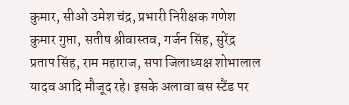कुमार, सीओ उमेश चंद्र, प्रभारी निरीक्षक गणेश कुमार गुप्ता, सतीष श्रीवास्तव, गर्जन सिंह, सुरेंद्र प्रताप सिंह, राम महाराज, सपा जिलाध्यक्ष शोभालाल यादव आदि मौजूद रहे। इसके अलावा बस स्टैंड पर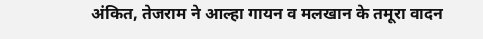अंकित, तेजराम ने आल्हा गायन व मलखान के तमूरा वादन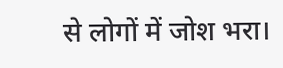से लोगों में जोश भरा।